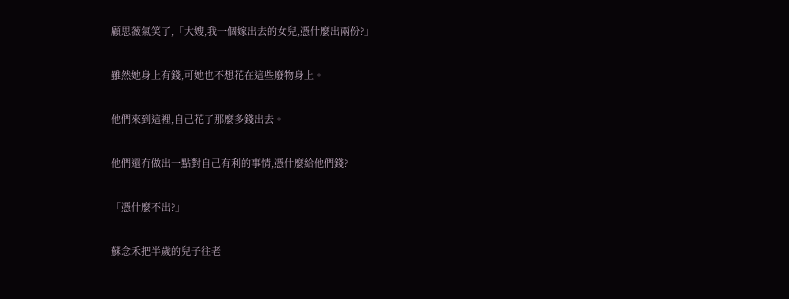顧思薇氣笑了,「大嫂,我一個嫁出去的女兒,憑什麼出兩份?」

雖然她身上有錢,可她也不想花在這些廢物身上。

他們來到這裡,自己花了那麼多錢出去。

他們還冇做出一點對自己有利的事情,憑什麼給他們錢?

「憑什麼不出?」

蘇念禾把半歲的兒子往老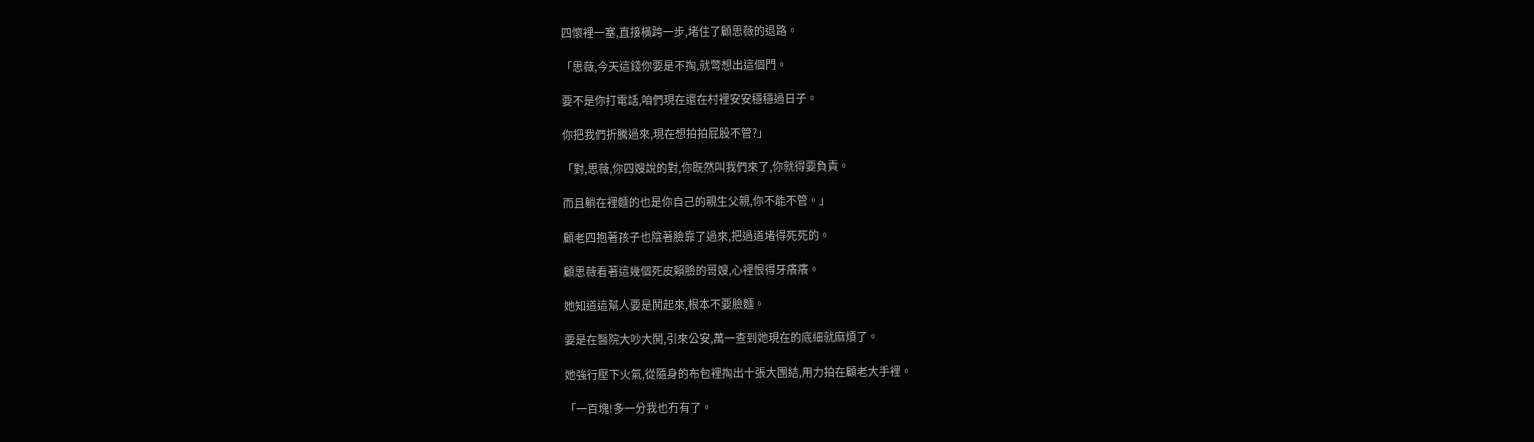四懷裡一塞,直接橫跨一步,堵住了顧思薇的退路。

「思薇,今天這錢你要是不掏,就彆想出這個門。

要不是你打電話,咱們現在還在村裡安安穩穩過日子。

你把我們折騰過來,現在想拍拍屁股不管?」

「對,思薇,你四嫂說的對,你既然叫我們來了,你就得要負責。

而且躺在裡麵的也是你自己的親生父親,你不能不管。」

顧老四抱著孩子也陰著臉靠了過來,把過道堵得死死的。

顧思薇看著這幾個死皮賴臉的哥嫂,心裡恨得牙癢癢。

她知道這幫人要是鬨起來,根本不要臉麵。

要是在醫院大吵大鬨,引來公安,萬一查到她現在的底細就麻煩了。

她強行壓下火氣,從隨身的布包裡掏出十張大團結,用力拍在顧老大手裡。

「一百塊!多一分我也冇有了。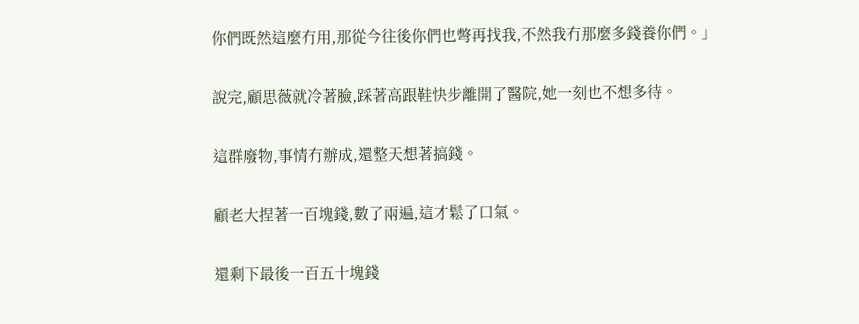你們既然這麼冇用,那從今往後你們也彆再找我,不然我冇那麼多錢養你們。」

說完,顧思薇就冷著臉,踩著高跟鞋快步離開了醫院,她一刻也不想多待。

這群廢物,事情冇辦成,還整天想著搞錢。

顧老大捏著一百塊錢,數了兩遍,這才鬆了口氣。

還剩下最後一百五十塊錢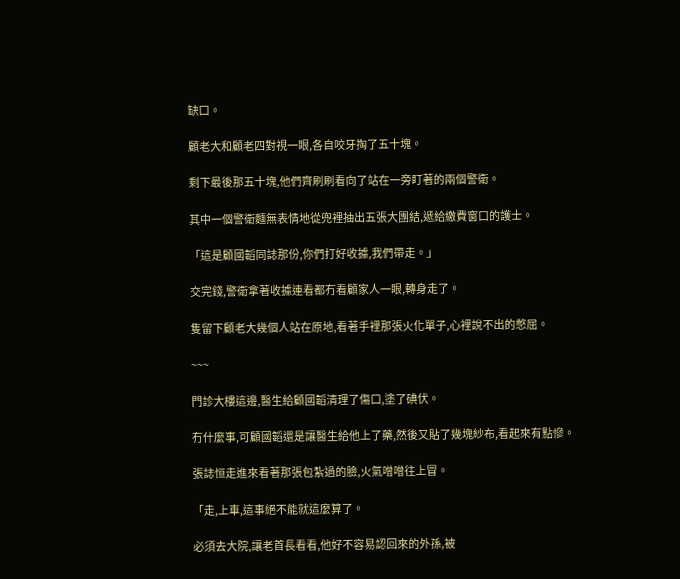缺口。

顧老大和顧老四對視一眼,各自咬牙掏了五十塊。

剩下最後那五十塊,他們齊刷刷看向了站在一旁盯著的兩個警衛。

其中一個警衛麵無表情地從兜裡抽出五張大團結,遞給繳費窗口的護士。

「這是顧國韜同誌那份,你們打好收據,我們帶走。」

交完錢,警衛拿著收據連看都冇看顧家人一眼,轉身走了。

隻留下顧老大幾個人站在原地,看著手裡那張火化單子,心裡說不出的憋屈。

~~~

門診大樓這邊,醫生給顧國韜清理了傷口,塗了碘伏。

冇什麼事,可顧國韜還是讓醫生給他上了藥,然後又貼了幾塊紗布,看起來有點慘。

張誌恒走進來看著那張包紮過的臉,火氣噌噌往上冒。

「走,上車,這事絕不能就這麼算了。

必須去大院,讓老首長看看,他好不容易認回來的外孫,被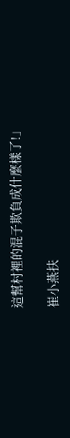這幫村裡的混子欺負成什麼樣了!」

崔小燕扶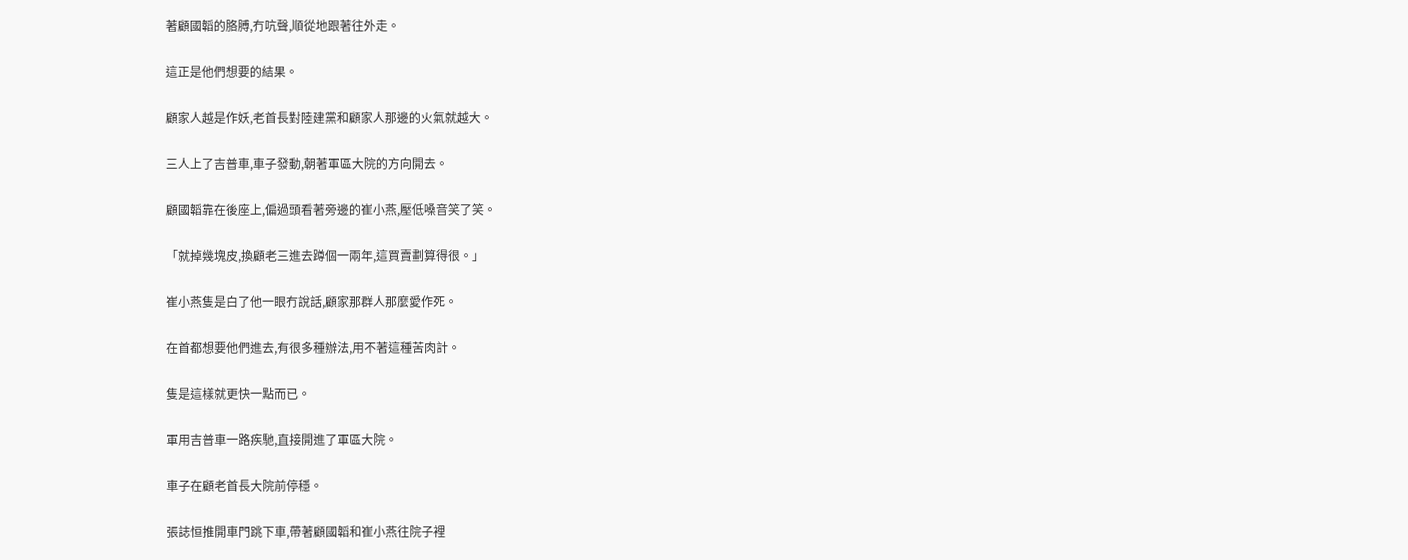著顧國韜的胳膊,冇吭聲,順從地跟著往外走。

這正是他們想要的結果。

顧家人越是作妖,老首長對陸建黨和顧家人那邊的火氣就越大。

三人上了吉普車,車子發動,朝著軍區大院的方向開去。

顧國韜靠在後座上,偏過頭看著旁邊的崔小燕,壓低嗓音笑了笑。

「就掉幾塊皮,換顧老三進去蹲個一兩年,這買賣劃算得很。」

崔小燕隻是白了他一眼冇說話,顧家那群人那麼愛作死。

在首都想要他們進去,有很多種辦法,用不著這種苦肉計。

隻是這樣就更快一點而已。

軍用吉普車一路疾馳,直接開進了軍區大院。

車子在顧老首長大院前停穩。

張誌恒推開車門跳下車,帶著顧國韜和崔小燕往院子裡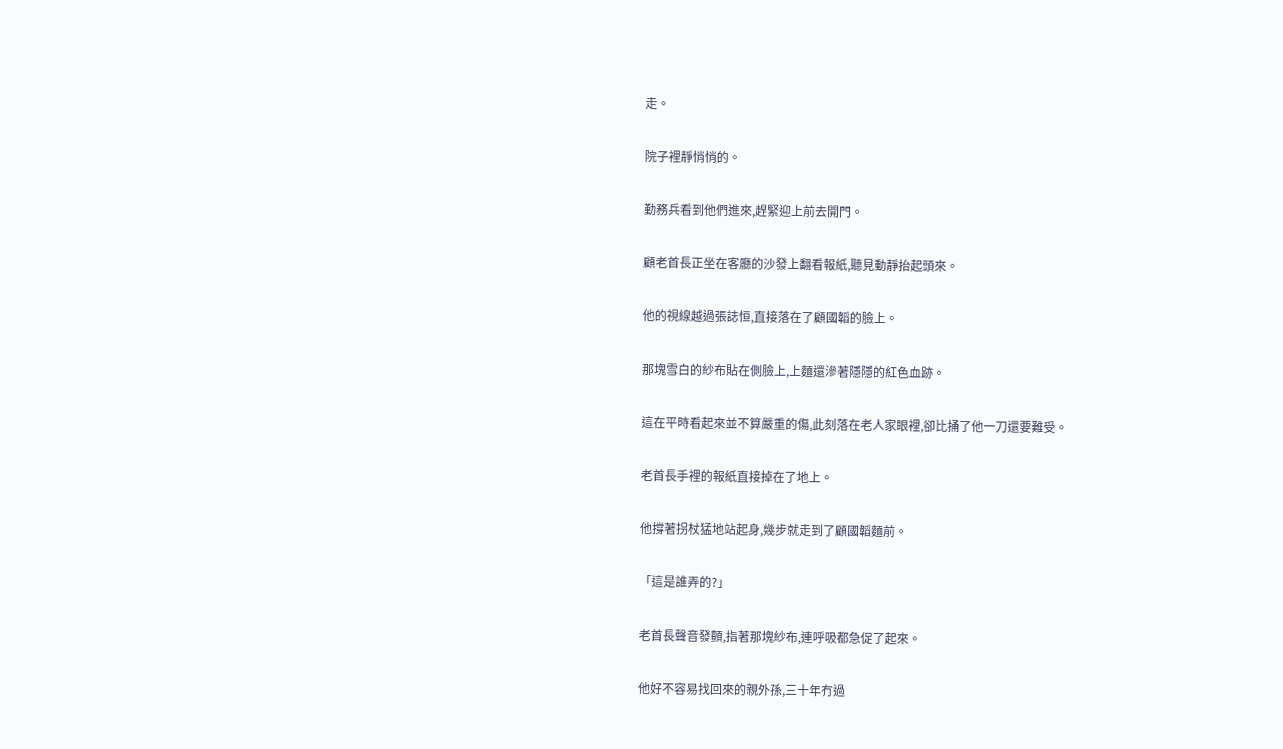走。

院子裡靜悄悄的。

勤務兵看到他們進來,趕緊迎上前去開門。

顧老首長正坐在客廳的沙發上翻看報紙,聽見動靜抬起頭來。

他的視線越過張誌恒,直接落在了顧國韜的臉上。

那塊雪白的紗布貼在側臉上,上麵還滲著隱隱的紅色血跡。

這在平時看起來並不算嚴重的傷,此刻落在老人家眼裡,卻比捅了他一刀還要難受。

老首長手裡的報紙直接掉在了地上。

他撐著拐杖猛地站起身,幾步就走到了顧國韜麵前。

「這是誰弄的?」

老首長聲音發顫,指著那塊紗布,連呼吸都急促了起來。

他好不容易找回來的親外孫,三十年冇過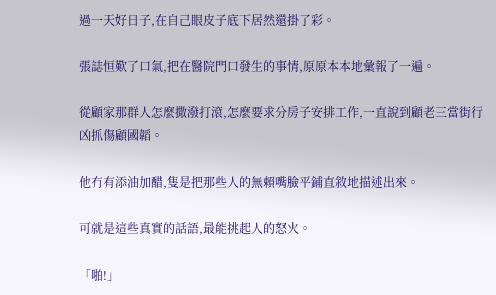過一天好日子,在自己眼皮子底下居然還掛了彩。

張誌恒歎了口氣,把在醫院門口發生的事情,原原本本地彙報了一遍。

從顧家那群人怎麼撒潑打滾,怎麼要求分房子安排工作,一直說到顧老三當街行凶抓傷顧國韜。

他冇有添油加醋,隻是把那些人的無賴嘴臉平鋪直敘地描述出來。

可就是這些真實的話語,最能挑起人的怒火。

「啪!」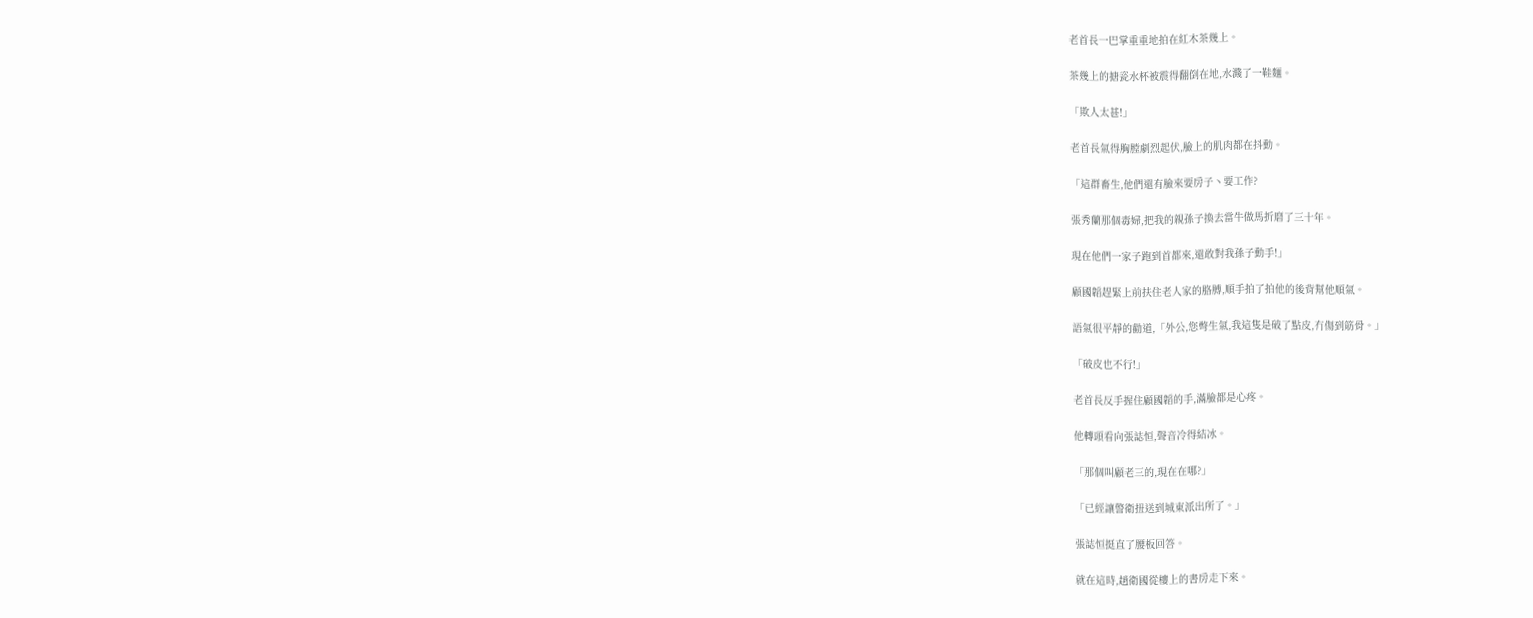老首長一巴掌重重地拍在紅木茶幾上。

茶幾上的搪瓷水杯被震得翻倒在地,水濺了一鞋麵。

「欺人太甚!」

老首長氣得胸膛劇烈起伏,臉上的肌肉都在抖動。

「這群畜生,他們還有臉來要房子丶要工作?

張秀蘭那個毒婦,把我的親孫子換去當牛做馬折磨了三十年。

現在他們一家子跑到首都來,還敢對我孫子動手!」

顧國韜趕緊上前扶住老人家的胳膊,順手拍了拍他的後背幫他順氣。

語氣很平靜的勸道,「外公,您彆生氣,我這隻是破了點皮,冇傷到筋骨。」

「破皮也不行!」

老首長反手握住顧國韜的手,滿臉都是心疼。

他轉頭看向張誌恒,聲音冷得結冰。

「那個叫顧老三的,現在在哪?」

「已經讓警衛扭送到城東派出所了。」

張誌恒挺直了腰板回答。

就在這時,趙衛國從樓上的書房走下來。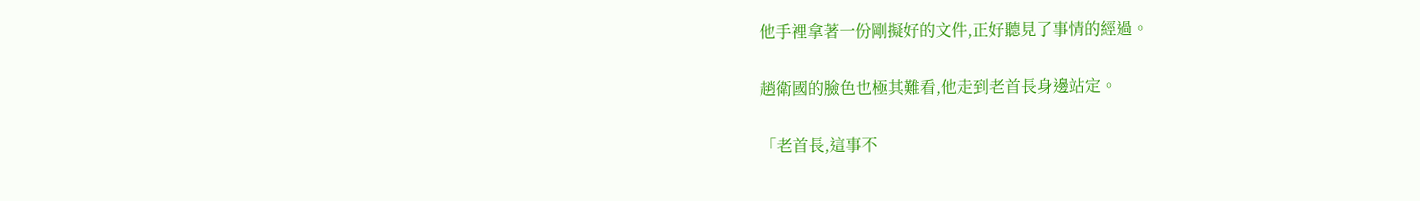他手裡拿著一份剛擬好的文件,正好聽見了事情的經過。

趙衛國的臉色也極其難看,他走到老首長身邊站定。

「老首長,這事不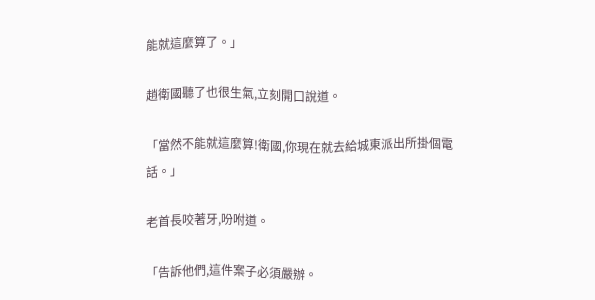能就這麼算了。」

趙衛國聽了也很生氣,立刻開口說道。

「當然不能就這麼算!衛國,你現在就去給城東派出所掛個電話。」

老首長咬著牙,吩咐道。

「告訴他們,這件案子必須嚴辦。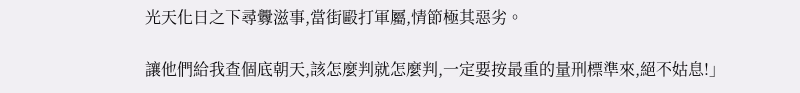光天化日之下尋釁滋事,當街毆打軍屬,情節極其惡劣。

讓他們給我查個底朝天,該怎麼判就怎麼判,一定要按最重的量刑標準來,絕不姑息!」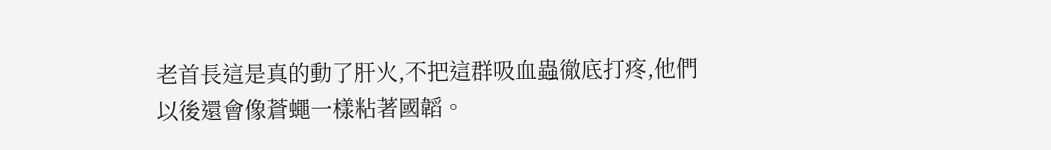老首長這是真的動了肝火,不把這群吸血蟲徹底打疼,他們以後還會像蒼蠅一樣粘著國韜。